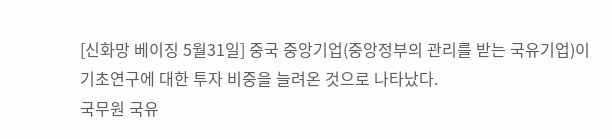[신화망 베이징 5월31일] 중국 중앙기업(중앙정부의 관리를 받는 국유기업)이 기초연구에 대한 투자 비중을 늘려온 것으로 나타났다.
국무원 국유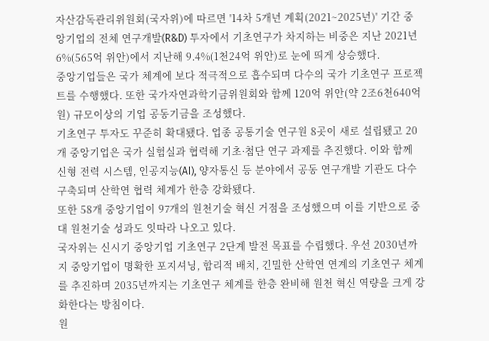자산감독관리위원회(국자위)에 따르면 '14차 5개년 계획(2021~2025년)' 기간 중앙기업의 전체 연구개발(R&D) 투자에서 기초연구가 차지하는 비중은 지난 2021년 6%(565억 위안)에서 지난해 9.4%(1천24억 위안)로 눈에 띄게 상승했다.
중앙기업들은 국가 체계에 보다 적극적으로 흡수되며 다수의 국가 기초연구 프로젝트를 수행했다. 또한 국가자연과학기금위원회와 함께 120억 위안(약 2조6천640억원) 규모이상의 기업 공동기금을 조성했다.
기초연구 투자도 꾸준히 확대됐다. 업종 공통기술 연구원 8곳이 새로 설립됐고 20개 중앙기업은 국가 실험실과 협력해 기초·첨단 연구 과제를 추진했다. 이와 함께 신형 전력 시스템, 인공지능(AI), 양자통신 등 분야에서 공동 연구개발 기관도 다수 구축되며 산학연 협력 체계가 한층 강화됐다.
또한 58개 중앙기업이 97개의 원천기술 혁신 거점을 조성했으며 이를 기반으로 중대 원천기술 성과도 잇따라 나오고 있다.
국자위는 신시기 중앙기업 기초연구 2단계 발전 목표를 수립했다. 우선 2030년까지 중앙기업이 명확한 포지셔닝, 합리적 배치, 긴밀한 산학연 연계의 기초연구 체계를 추진하며 2035년까지는 기초연구 체계를 한층 완비해 원천 혁신 역량을 크게 강화한다는 방침이다.
원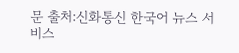문 출처:신화통신 한국어 뉴스 서비스